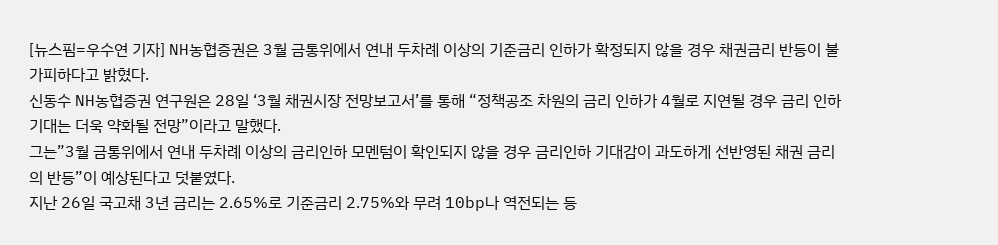[뉴스핌=우수연 기자] NH농협증권은 3월 금통위에서 연내 두차례 이상의 기준금리 인하가 확정되지 않을 경우 채권금리 반등이 불가피하다고 밝혔다.
신동수 NH농협증권 연구원은 28일 ‘3월 채권시장 전망보고서’를 통해 “정책공조 차원의 금리 인하가 4월로 지연될 경우 금리 인하 기대는 더욱 약화될 전망”이라고 말했다.
그는”3월 금통위에서 연내 두차례 이상의 금리인하 모멘텀이 확인되지 않을 경우 금리인하 기대감이 과도하게 선반영된 채권 금리의 반등”이 예상된다고 덧붙였다.
지난 26일 국고채 3년 금리는 2.65%로 기준금리 2.75%와 무려 10bp나 역전되는 등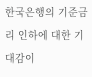한국은행의 기준금리 인하에 대한 기대감이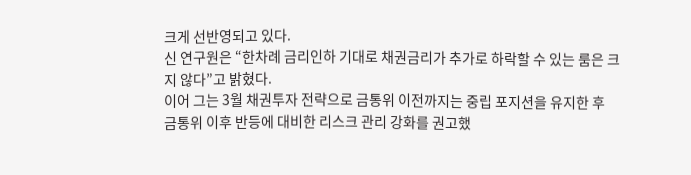크게 선반영되고 있다.
신 연구원은 “한차례 금리인하 기대로 채권금리가 추가로 하락할 수 있는 룸은 크지 않다”고 밝혔다.
이어 그는 3월 채권투자 전략으로 금통위 이전까지는 중립 포지션을 유지한 후 금통위 이후 반등에 대비한 리스크 관리 강화를 권고했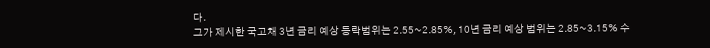다.
그가 제시한 국고채 3년 금리 예상 등락범위는 2.55~2.85%, 10년 금리 예상 범위는 2.85~3.15% 수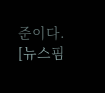준이다.
[뉴스핌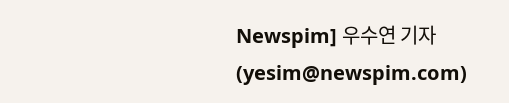Newspim] 우수연 기자 (yesim@newspim.com)